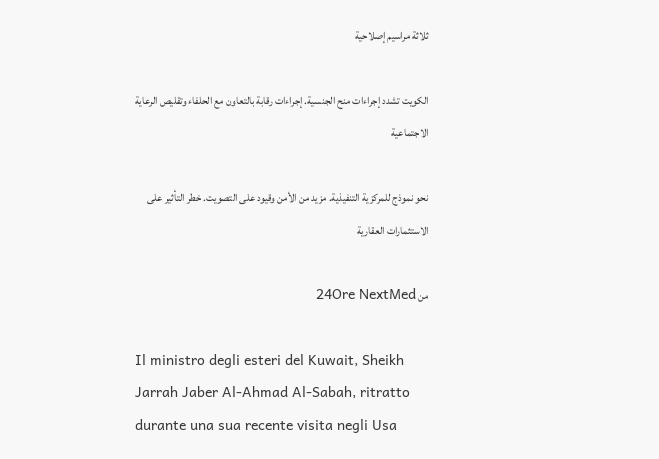ثلاثة مراسيم إصلاحية

الكويت تشدد إجراءات منح الجنسية. إجراءات رقابة بالتعاون مع الحلفاء وتقليص الرعاية الاجتماعية

نحو نموذج للمركزية التنفيذية. مزيد من الأمن وقيود على التصويت. خطر التأثير على الاستثمارات العقارية

من 24Ore NextMed

Il ministro degli esteri del Kuwait, Sheikh Jarrah Jaber Al-Ahmad Al-Sabah, ritratto durante una sua recente visita negli Usa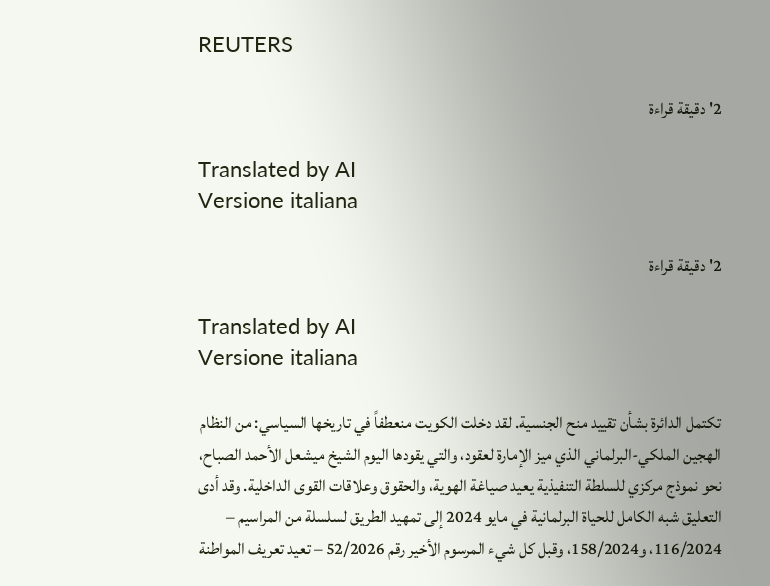REUTERS

2' دقيقة قراءة

Translated by AI
Versione italiana

2' دقيقة قراءة

Translated by AI
Versione italiana

تكتمل الدائرة بشأن تقييد منح الجنسية. لقد دخلت الكويت منعطفاً في تاريخها السياسي: من النظام الهجين الملكي-البرلماني الذي ميز الإمارة لعقود، والتي يقودها اليوم الشيخ ميشعل الأحمد الصباح، نحو نموذج مركزي للسلطة التنفيذية يعيد صياغة الهوية، والحقوق وعلاقات القوى الداخلية. وقد أدى التعليق شبه الكامل للحياة البرلمانية في مايو 2024 إلى تمهيد الطريق لسلسلة من المراسيم – 116/2024، و158/2024، وقبل كل شيء المرسوم الأخير رقم 52/2026 – تعيد تعريف المواطنة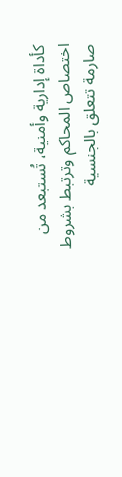كأداة إدارية وأمنية، تُستبعد من اختصاص المحاكم وترتبط بشروط صارمة تتعلق بالجنسية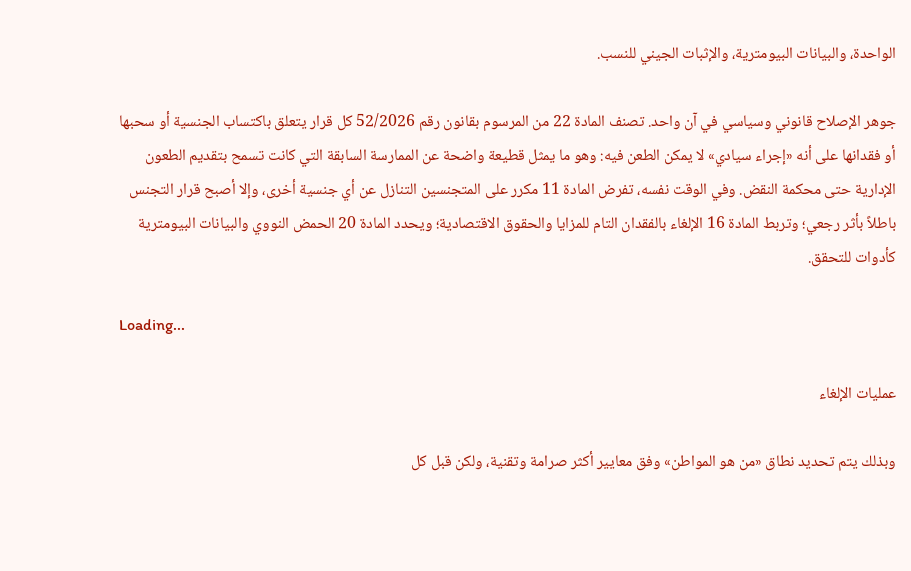الواحدة، والبيانات البيومترية، والإثبات الجيني للنسب.

جوهر الإصلاح قانوني وسياسي في آن واحد. تصنف المادة 22 من المرسوم بقانون رقم 52/2026 كل قرار يتعلق باكتساب الجنسية أو سحبها أو فقدانها على أنه «إجراء سيادي» لا يمكن الطعن فيه: وهو ما يمثل قطيعة واضحة عن الممارسة السابقة التي كانت تسمح بتقديم الطعون الإدارية حتى محكمة النقض. وفي الوقت نفسه، تفرض المادة 11 مكرر على المتجنسين التنازل عن أي جنسية أخرى، وإلا أصبح قرار التجنس باطلاً بأثر رجعي؛ وتربط المادة 16 الإلغاء بالفقدان التام للمزايا والحقوق الاقتصادية؛ ويحدد المادة 20 الحمض النووي والبيانات البيومترية كأدوات للتحقق.

Loading...

عمليات الإلغاء

وبذلك يتم تحديد نطاق «من هو المواطن» وفق معايير أكثر صرامة وتقنية، ولكن قبل كل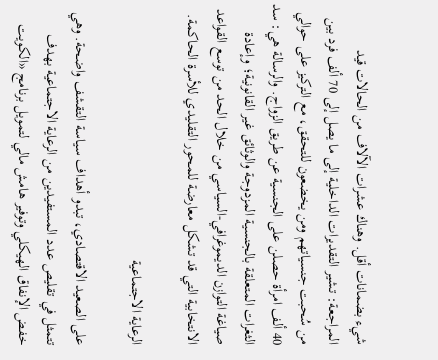شيء بضمانات أقل. وهناك عشرات الآلاف من الحالات قيد المراجعة: تشير التقديرات الداخلية إلى ما يصل إلى 70 ألف فرد بين من سُحبت جنسياتهم ومن يخضعون للتحقق، مع التركيز على حوالي 40 ألف امرأة حصلن على الجنسية عن طريق الزواج. والرسالة هي: سد الثغرات المتعلقة بالجنسية المزدوجة والوثائق غير القانونية؛ وإعادة صياغة التوازن الديموغرافي-السياسي من خلال الحد من توسع القواعد الانتخابية التي قد تشكل معارضة للمحور التقليدي للأسرة الحاكمة.

الرعاية الاجتماعية

على الصعيد الاقتصادي، تبدو أهداف سياسة التقشف واضحة. وهي تتمثل في تقليص عدد المستفيدين من الرعاية الاجتماعية بهدف خفض الإنفاق الهيكلي وتوفير هامش مالي لتمويل برنامج «الكويت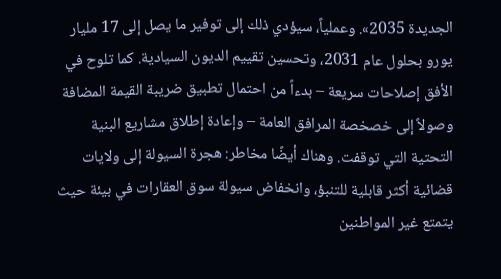الجديدة 2035». وعملياً، سيؤدي ذلك إلى توفير ما يصل إلى 17 مليار يورو بحلول عام 2031، وتحسين تقييم الديون السيادية. كما تلوح في الأفق إصلاحات سريعة – بدءاً من احتمال تطبيق ضريبة القيمة المضافة وصولاً إلى خصخصة المرافق العامة – وإعادة إطلاق مشاريع البنية التحتية التي توقفت. وهناك أيضًا مخاطر: هجرة السيولة إلى ولايات قضائية أكثر قابلية للتنبؤ، وانخفاض سيولة سوق العقارات في بيئة حيث يتمتع غير المواطنين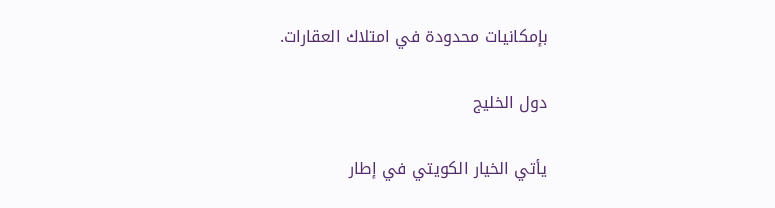بإمكانيات محدودة في امتلاك العقارات.

دول الخليج

يأتي الخيار الكويتي في إطار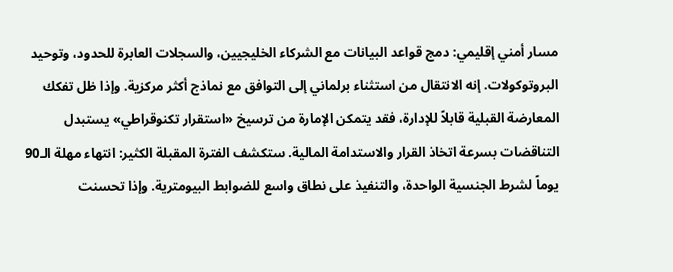مسار أمني إقليمي: دمج قواعد البيانات مع الشركاء الخليجيين، والسجلات العابرة للحدود، وتوحيد البروتوكولات. إنه الانتقال من استثناء برلماني إلى التوافق مع نماذج أكثر مركزية. وإذا ظل تفكك المعارضة القبلية قابلاً للإدارة، فقد يتمكن الإمارة من ترسيخ «استقرار تكنوقراطي» يستبدل التناقضات بسرعة اتخاذ القرار والاستدامة المالية. ستكشف الفترة المقبلة الكثير: انتهاء مهلة الـ90 يوماً لشرط الجنسية الواحدة، والتنفيذ على نطاق واسع للضوابط البيومترية. وإذا تحسنت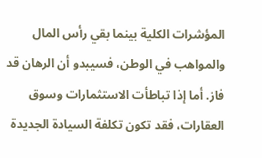المؤشرات الكلية بينما بقي رأس المال والمواهب في الوطن، فسيبدو أن الرهان قد فاز. أما إذا تباطأت الاستثمارات وسوق العقارات، فقد تكون تكلفة السيادة الجديدة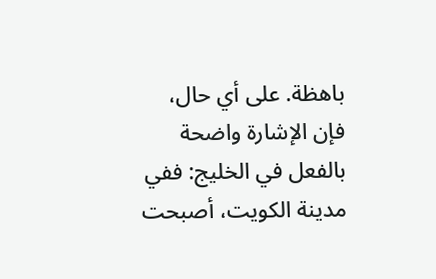باهظة. على أي حال، فإن الإشارة واضحة بالفعل في الخليج: ففي مدينة الكويت، أصبحت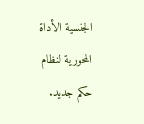الجنسية الأداة المحورية لنظام حكم جديد.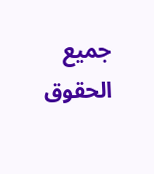جميع الحقوق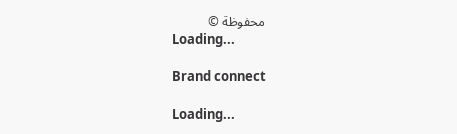محفوظة ©
Loading...

Brand connect

Loading...